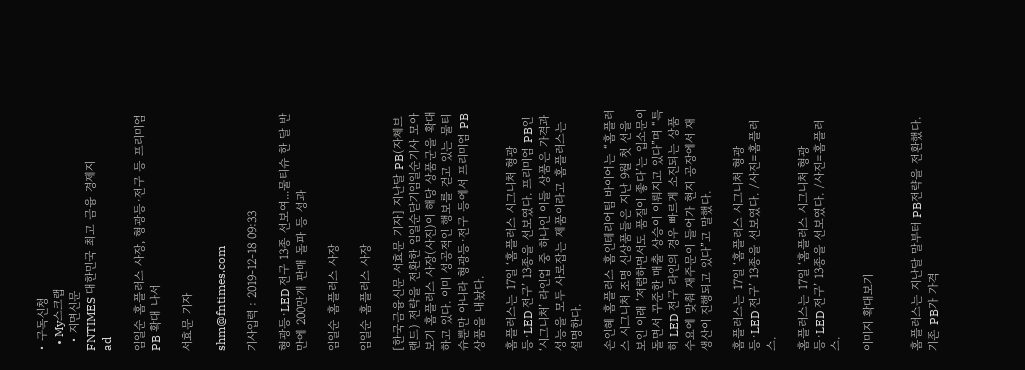• 구독신청
  • My스크랩
  • 지면신문
FNTIMES 대한민국 최고 금융 경제지
ad

임일순 홈플러스 사장, 형광등·전구 등 프리미엄 PB 확대 나서

서효문 기자

shm@fntimes.com

기사입력 : 2019-12-18 09:33

형광등·LED 전구 13종 선보여...물티슈 한 달 반만에 200만개 판매 돌파 등 성과

임일순 홈플러스 사장

임일순 홈플러스 사장

[한국금융신문 서효문 기자] 지난달 PB(자체브랜드) 전략을 전환한 임일순닫기임일순기사 모아보기 홈플러스 사장(사진)이 해당 상품군을 확대하고 있다. 이미 성공적인 행보를 걷고 있는 물티슈뿐만 아니라 형광등·전구 등에서 프리미엄 PB 상품을 내놨다.

홈플러스는 17일 ‘홈플러스 시그니처 형광등·LED 전구’ 13종을 선보였다. 프리미엄 PB인 ‘시그니처’ 라인업 중 하나인 이들 상품은 가격과 성능을 모두 사로잡는 제품이라고 홈플러스는 설명한다.

손인혜 홈플러스 홈인테리어팀 바이어는 “홈플러스 시그니처 조명 신상품들은 지난 9월 첫 선을 보인 이래 ‘저렴하면서도 품질이 좋다’는 입소문이 돌면서 꾸준한 매출 상승이 이뤄지고 있다”며 “특히 LED 전구 라인의 경우 빠르게 소진되는 상품 수요에 맞춰 재주문이 들어가 현지 공장에서 재생산이 진행되고 있다”고 말했다.

홈플러스는 17일 ‘홈플러스 시그니처 형광등·LED 전구’ 13종을 선보였다. /사진=홈플러스.

홈플러스는 17일 ‘홈플러스 시그니처 형광등·LED 전구’ 13종을 선보였다. /사진=홈플러스.

이미지 확대보기


홈플러스는 지난달 말부터 PB전략을 전환했다. 기존 PB가 가격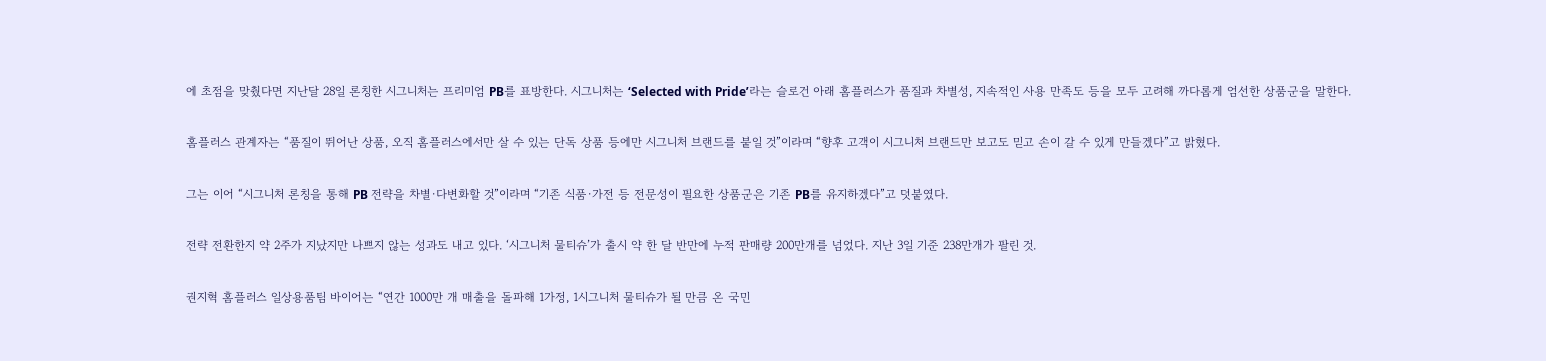에 초점을 맞췄다면 지난달 28일 론칭한 시그니처는 프리미엄 PB를 표방한다. 시그니처는 ‘Selected with Pride’라는 슬로건 아래 홈플러스가 품질과 차별성, 지속적인 사용 만족도 등을 모두 고려해 까다롭게 엄선한 상품군을 말한다.

홈플러스 관계자는 “품질이 뛰어난 상품, 오직 홈플러스에서만 살 수 있는 단독 상품 등에만 시그니처 브랜드를 붙일 것”이라며 “향후 고객이 시그니처 브랜드만 보고도 믿고 손이 갈 수 있게 만들겠다”고 밝혔다.

그는 이어 “시그니처 론칭을 통해 PB 전략을 차별·다변화할 것”이라며 “기존 식품·가전 등 전문성이 필요한 상품군은 기존 PB를 유지하겠다”고 덧붙였다.

전략 전환한지 약 2주가 지났지만 나쁘지 않는 성과도 내고 있다. ‘시그니처 물티슈’가 출시 약 한 달 반만에 누적 판매량 200만개를 넘었다. 지난 3일 기준 238만개가 팔린 것.

권지혁 홈플러스 일상용품팀 바이어는 “연간 1000만 개 매출을 돌파해 1가정, 1시그니처 물티슈가 될 만큼 온 국민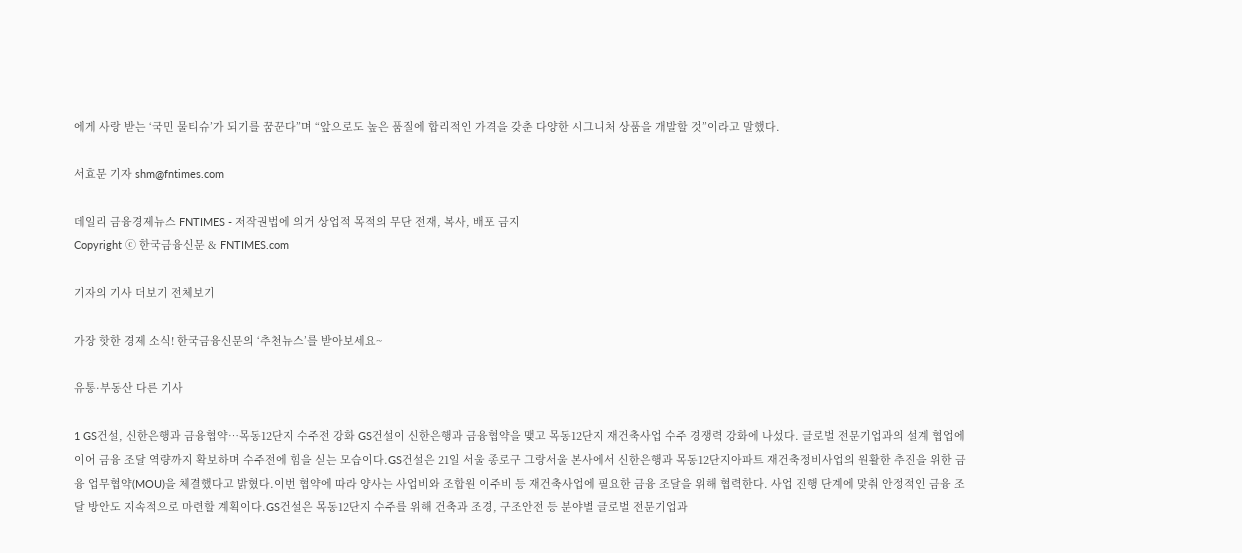에게 사랑 받는 ‘국민 물티슈’가 되기를 꿈꾼다”며 “앞으로도 높은 품질에 합리적인 가격을 갖춘 다양한 시그니처 상품을 개발할 것”이라고 말했다.

서효문 기자 shm@fntimes.com

데일리 금융경제뉴스 FNTIMES - 저작권법에 의거 상업적 목적의 무단 전재, 복사, 배포 금지
Copyright ⓒ 한국금융신문 & FNTIMES.com

기자의 기사 더보기 전체보기

가장 핫한 경제 소식! 한국금융신문의 ‘추천뉴스’를 받아보세요~

유통·부동산 다른 기사

1 GS건설, 신한은행과 금융협약…목동12단지 수주전 강화 GS건설이 신한은행과 금융협약을 맺고 목동12단지 재건축사업 수주 경쟁력 강화에 나섰다. 글로벌 전문기업과의 설계 협업에 이어 금융 조달 역량까지 확보하며 수주전에 힘을 싣는 모습이다.GS건설은 21일 서울 종로구 그랑서울 본사에서 신한은행과 목동12단지아파트 재건축정비사업의 원활한 추진을 위한 금융 업무협약(MOU)을 체결했다고 밝혔다.이번 협약에 따라 양사는 사업비와 조합원 이주비 등 재건축사업에 필요한 금융 조달을 위해 협력한다. 사업 진행 단계에 맞춰 안정적인 금융 조달 방안도 지속적으로 마련할 계획이다.GS건설은 목동12단지 수주를 위해 건축과 조경, 구조안전 등 분야별 글로벌 전문기업과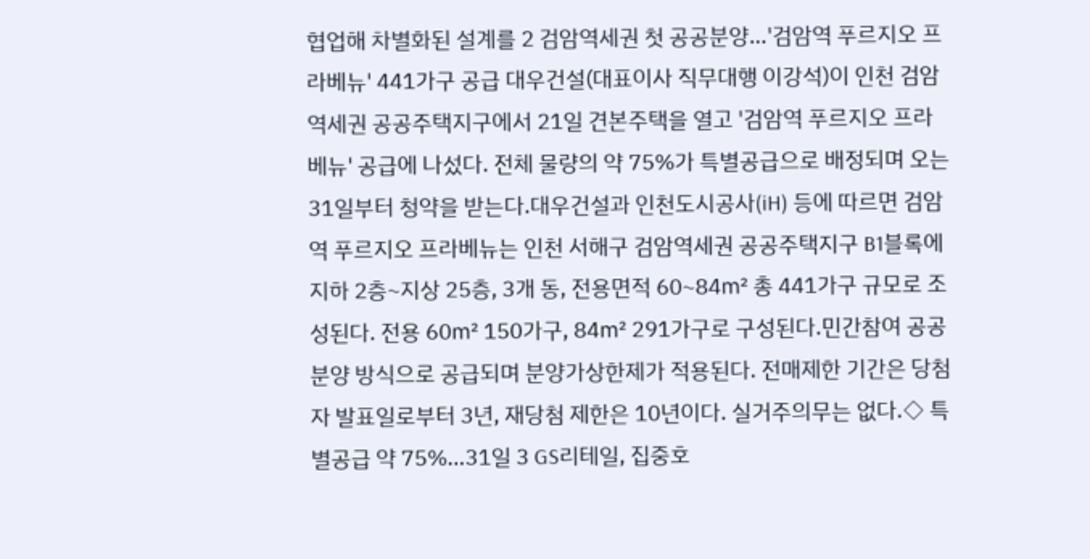협업해 차별화된 설계를 2 검암역세권 첫 공공분양…'검암역 푸르지오 프라베뉴' 441가구 공급 대우건설(대표이사 직무대행 이강석)이 인천 검암역세권 공공주택지구에서 21일 견본주택을 열고 '검암역 푸르지오 프라베뉴' 공급에 나섰다. 전체 물량의 약 75%가 특별공급으로 배정되며 오는 31일부터 청약을 받는다.대우건설과 인천도시공사(iH) 등에 따르면 검암역 푸르지오 프라베뉴는 인천 서해구 검암역세권 공공주택지구 B1블록에 지하 2층~지상 25층, 3개 동, 전용면적 60~84㎡ 총 441가구 규모로 조성된다. 전용 60㎡ 150가구, 84㎡ 291가구로 구성된다.민간참여 공공분양 방식으로 공급되며 분양가상한제가 적용된다. 전매제한 기간은 당첨자 발표일로부터 3년, 재당첨 제한은 10년이다. 실거주의무는 없다.◇ 특별공급 약 75%…31일 3 GS리테일, 집중호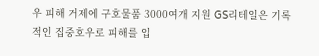우 피해 거제에 구호물품 3000여개 지원 GS리테일은 기록적인 집중호우로 피해를 입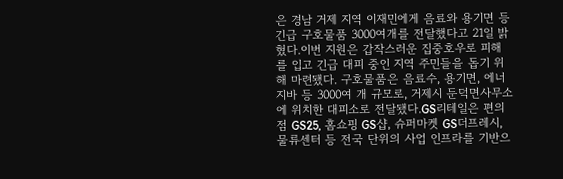은 경남 거제 지역 이재민에게 음료와 용기면 등 긴급 구호물품 3000여개를 전달했다고 21일 밝혔다.이번 지원은 갑작스러운 집중호우로 피해를 입고 긴급 대피 중인 지역 주민들을 돕기 위해 마련됐다. 구호물품은 음료수, 용기면, 에너지바 등 3000여 개 규모로, 거제시 둔덕면사무소에 위치한 대피소로 전달됐다.GS리테일은 편의점 GS25, 홈쇼핑 GS샵, 슈퍼마켓 GS더프레시, 물류센터 등 전국 단위의 사업 인프라를 기반으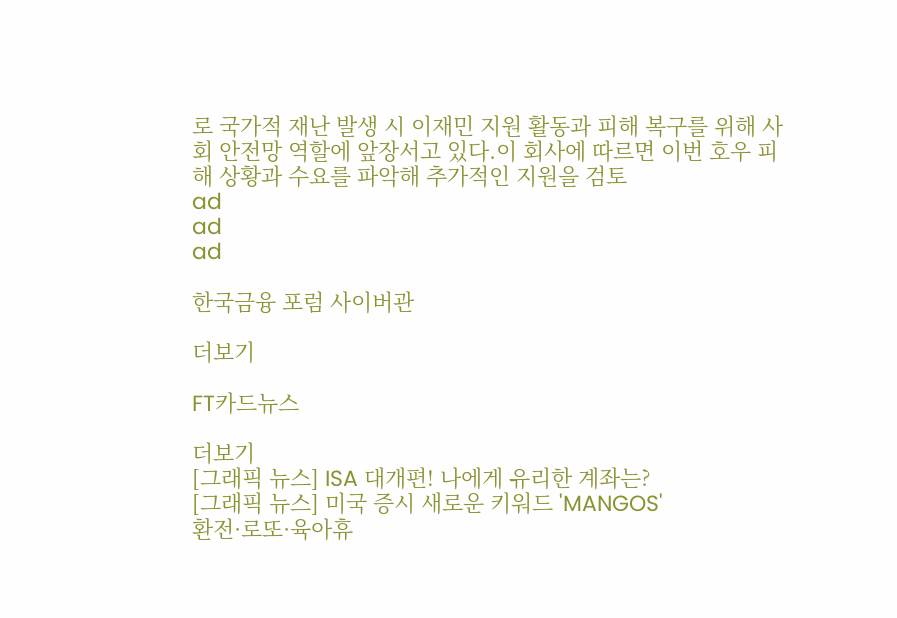로 국가적 재난 발생 시 이재민 지원 활동과 피해 복구를 위해 사회 안전망 역할에 앞장서고 있다.이 회사에 따르면 이번 호우 피해 상황과 수요를 파악해 추가적인 지원을 검토
ad
ad
ad

한국금융 포럼 사이버관

더보기

FT카드뉴스

더보기
[그래픽 뉴스] ISA 대개편! 나에게 유리한 계좌는?
[그래픽 뉴스] 미국 증시 새로운 키워드 'MANGOS'
환전·로또·육아휴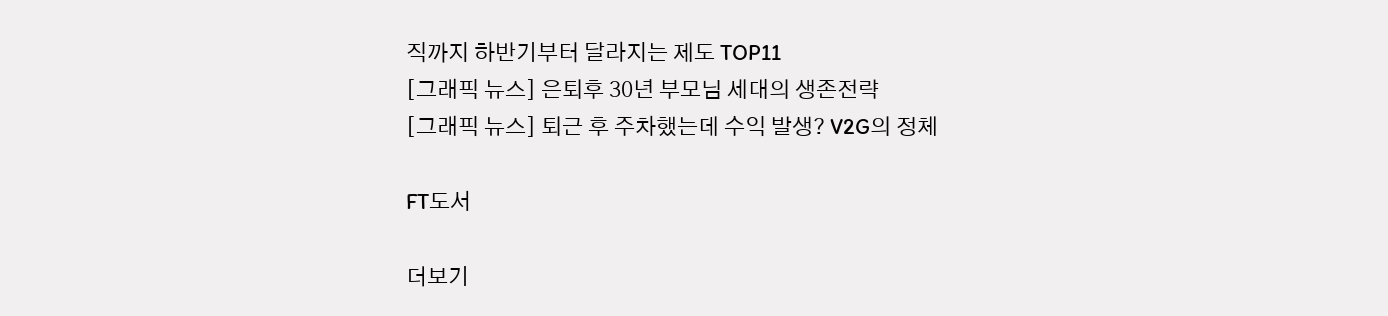직까지 하반기부터 달라지는 제도 TOP11
[그래픽 뉴스] 은퇴후 30년 부모님 세대의 생존전략
[그래픽 뉴스] 퇴근 후 주차했는데 수익 발생? V2G의 정체

FT도서

더보기